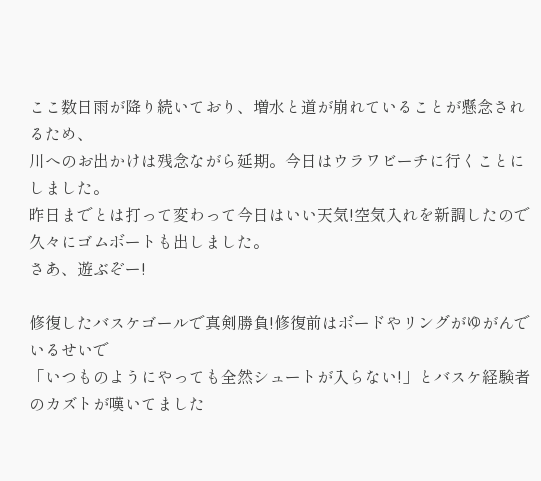ここ数日雨が降り続いており、増水と道が崩れていることが懸念されるため、
川へのお出かけは残念ながら延期。今日はウラワビーチに行くことにしました。
昨日までとは打って変わって今日はいい天気!空気入れを新調したので久々にゴムボートも出しました。
さあ、遊ぶぞー!

修復したバスケゴールで真剣勝負!修復前はボードやリングがゆがんでいるせいで
「いつものようにやっても全然シュートが入らない!」とバスケ経験者のカズトが嘆いてました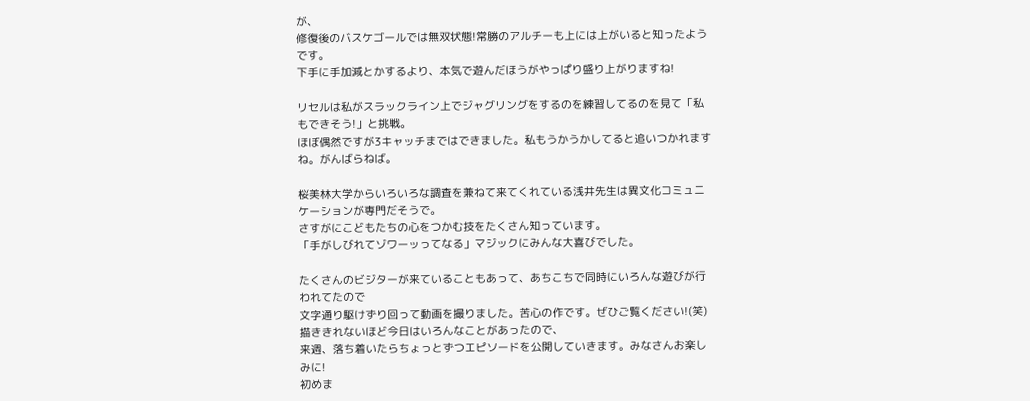が、
修復後のバスケゴールでは無双状態!常勝のアルチーも上には上がいると知ったようです。
下手に手加減とかするより、本気で遊んだほうがやっぱり盛り上がりますね!

リセルは私がスラックライン上でジャグリングをするのを練習してるのを見て「私もできそう!」と挑戦。
ほぼ偶然ですが3キャッチまではできました。私もうかうかしてると追いつかれますね。がんばらねば。

桜美林大学からいろいろな調査を兼ねて来てくれている浅井先生は異文化コミュニケーションが専門だそうで。
さすがにこどもたちの心をつかむ技をたくさん知っています。
「手がしびれてゾワーッってなる」マジックにみんな大喜びでした。

たくさんのビジターが来ていることもあって、あちこちで同時にいろんな遊びが行われてたので
文字通り駆けずり回って動画を撮りました。苦心の作です。ぜひご覧ください!(笑)
描ききれないほど今日はいろんなことがあったので、
来週、落ち着いたらちょっとずつエピソードを公開していきます。みなさんお楽しみに!
初めま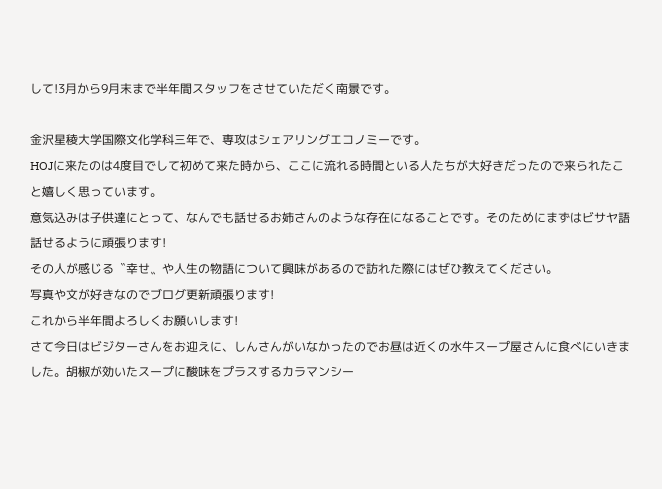して!3月から9月末まで半年間スタッフをさせていただく南景です。

金沢星稜大学国際文化学科三年で、専攻はシェアリングエコノミーです。
HOJに来たのは4度目でして初めて来た時から、ここに流れる時間といる人たちが大好きだったので来られたこと嬉しく思っています。
意気込みは子供達にとって、なんでも話せるお姉さんのような存在になることです。そのためにまずはビサヤ語話せるように頑張ります!
その人が感じる〝幸せ〟や人生の物語について興味があるので訪れた際にはぜひ教えてください。
写真や文が好きなのでブログ更新頑張ります!
これから半年間よろしくお願いします!
さて今日はビジターさんをお迎えに、しんさんがいなかったのでお昼は近くの水牛スープ屋さんに食べにいきました。胡椒が効いたスープに酸味をプラスするカラマンシー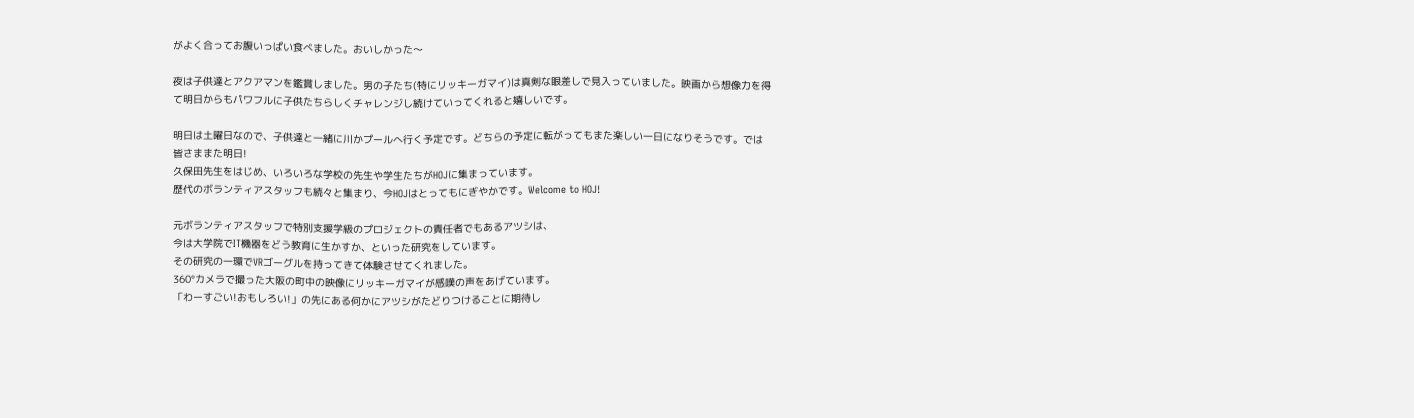がよく合ってお腹いっぱい食べました。おいしかった〜

夜は子供達とアクアマンを鑑賞しました。男の子たち(特にリッキーガマイ)は真剣な眼差しで見入っていました。映画から想像力を得て明日からもパワフルに子供たちらしくチャレンジし続けていってくれると嬉しいです。

明日は土曜日なので、子供達と一緒に川かプールへ行く予定です。どちらの予定に転がってもまた楽しい一日になりそうです。では皆さままた明日!
久保田先生をはじめ、いろいろな学校の先生や学生たちがHOJに集まっています。
歴代のボランティアスタッフも続々と集まり、今HOJはとってもにぎやかです。Welcome to HOJ!

元ボランティアスタッフで特別支援学級のプロジェクトの責任者でもあるアツシは、
今は大学院でIT機器をどう教育に生かすか、といった研究をしています。
その研究の一環でVRゴーグルを持ってきて体験させてくれました。
360°カメラで撮った大阪の町中の映像にリッキーガマイが感嘆の声をあげています。
「わーすごい!おもしろい!」の先にある何かにアツシがたどりつけることに期待し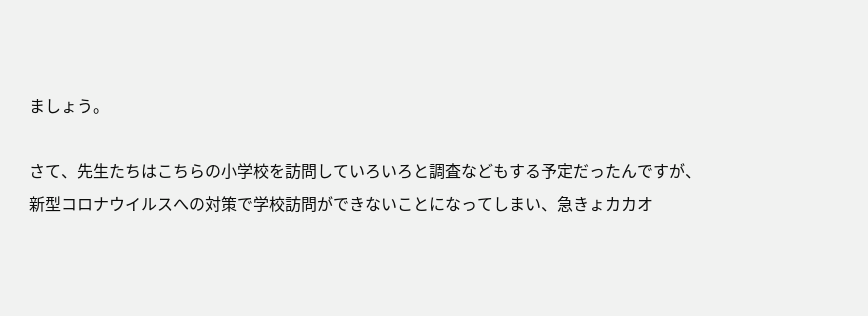ましょう。

さて、先生たちはこちらの小学校を訪問していろいろと調査などもする予定だったんですが、
新型コロナウイルスへの対策で学校訪問ができないことになってしまい、急きょカカオ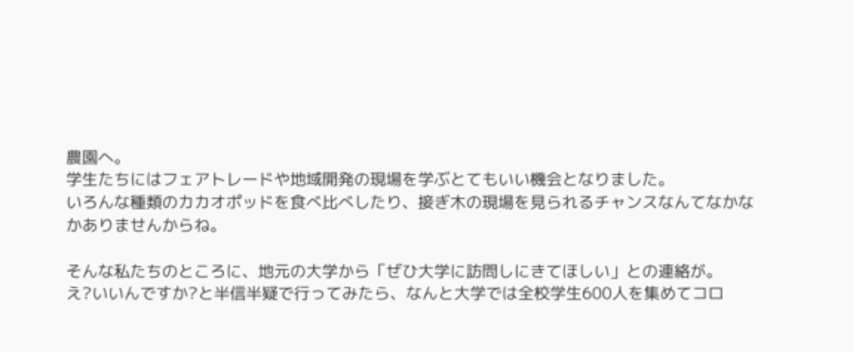農園へ。
学生たちにはフェアトレードや地域開発の現場を学ぶとてもいい機会となりました。
いろんな種類のカカオポッドを食べ比べしたり、接ぎ木の現場を見られるチャンスなんてなかなかありませんからね。

そんな私たちのところに、地元の大学から「ぜひ大学に訪問しにきてほしい」との連絡が。
え?いいんですか?と半信半疑で行ってみたら、なんと大学では全校学生600人を集めてコロ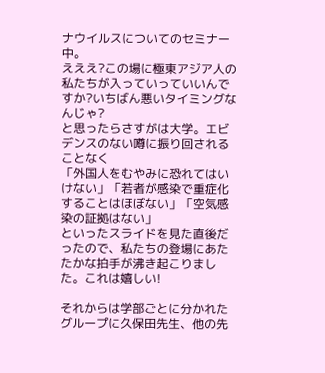ナウイルスについてのセミナー中。
えええ?この場に極東アジア人の私たちが入っていっていいんですか?いちばん悪いタイミングなんじゃ?
と思ったらさすがは大学。エビデンスのない噂に振り回されることなく
「外国人をむやみに恐れてはいけない」「若者が感染で重症化することはほぼない」「空気感染の証拠はない」
といったスライドを見た直後だったので、私たちの登場にあたたかな拍手が沸き起こりました。これは嬉しい!

それからは学部ごとに分かれたグループに久保田先生、他の先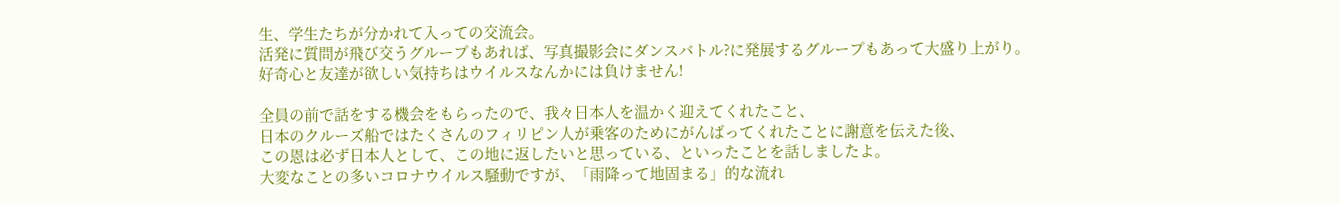生、学生たちが分かれて入っての交流会。
活発に質問が飛び交うグループもあれば、写真撮影会にダンスバトル?に発展するグループもあって大盛り上がり。
好奇心と友達が欲しい気持ちはウイルスなんかには負けません!

全員の前で話をする機会をもらったので、我々日本人を温かく迎えてくれたこと、
日本のクルーズ船ではたくさんのフィリピン人が乗客のためにがんばってくれたことに謝意を伝えた後、
この恩は必ず日本人として、この地に返したいと思っている、といったことを話しましたよ。
大変なことの多いコロナウイルス騒動ですが、「雨降って地固まる」的な流れ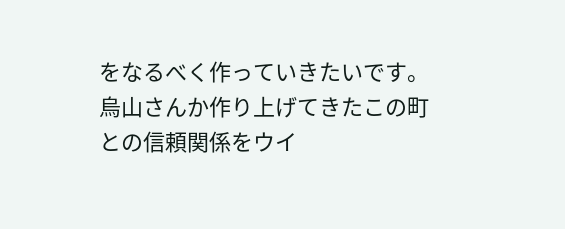をなるべく作っていきたいです。
烏山さんか作り上げてきたこの町との信頼関係をウイ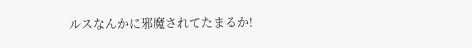ルスなんかに邪魔されてたまるか!